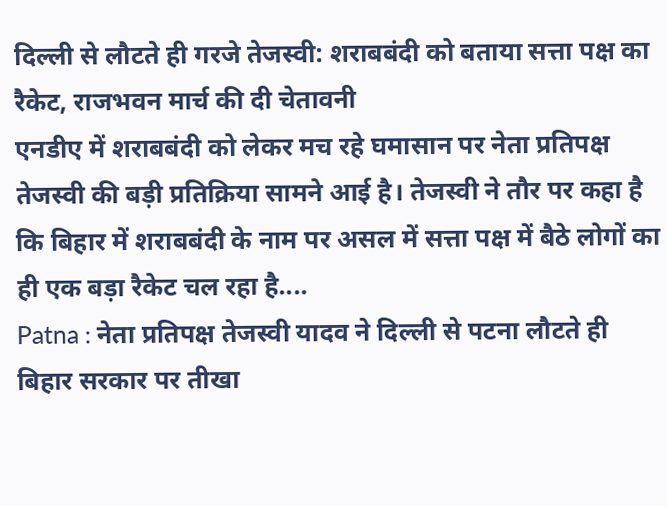दिल्ली से लौटते ही गरजे तेजस्वी: शराबबंदी को बताया सत्ता पक्ष का रैकेट, राजभवन मार्च की दी चेतावनी
एनडीए में शराबबंदी को लेकर मच रहे घमासान पर नेता प्रतिपक्ष तेजस्वी की बड़ी प्रतिक्रिया सामने आई है। तेजस्वी ने तौर पर कहा है कि बिहार में शराबबंदी के नाम पर असल में सत्ता पक्ष में बैठे लोगों का ही एक बड़ा रैकेट चल रहा है....
Patna : नेता प्रतिपक्ष तेजस्वी यादव ने दिल्ली से पटना लौटते ही बिहार सरकार पर तीखा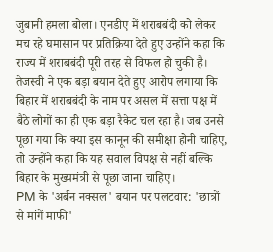जुबानी हमला बोला। एनडीए में शराबबंदी को लेकर मच रहे घमासान पर प्रतिक्रिया देते हुए उन्होंने कहा कि राज्य में शराबबंदी पूरी तरह से विफल हो चुकी है। तेजस्वी ने एक बड़ा बयान देते हुए आरोप लगाया कि बिहार में शराबबंदी के नाम पर असल में सत्ता पक्ष में बैठे लोगों का ही एक बड़ा रैकेट चल रहा है। जब उनसे पूछा गया कि क्या इस कानून की समीक्षा होनी चाहिए, तो उन्होंने कहा कि यह सवाल विपक्ष से नहीं बल्कि बिहार के मुख्यमंत्री से पूछा जाना चाहिए।
PM के 'अर्बन नक्सल' बयान पर पलटवार: 'छात्रों से मांगें माफी'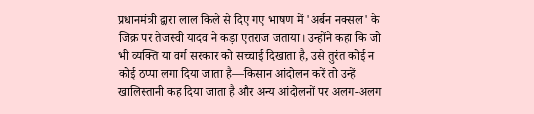प्रधानमंत्री द्वारा लाल किले से दिए गए भाषण में 'अर्बन नक्सल' के जिक्र पर तेजस्वी यादव ने कड़ा एतराज जताया। उन्होंने कहा कि जो भी व्यक्ति या वर्ग सरकार को सच्चाई दिखाता है, उसे तुरंत कोई न कोई ठप्पा लगा दिया जाता है—किसान आंदोलन करें तो उन्हें खालिस्तानी कह दिया जाता है और अन्य आंदोलनों पर अलग-अलग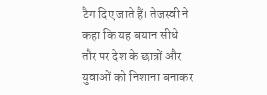टैग दिए जाते हैं। तेजस्वी ने कहा कि यह बयान सीधे तौर पर देश के छात्रों और युवाओं को निशाना बनाकर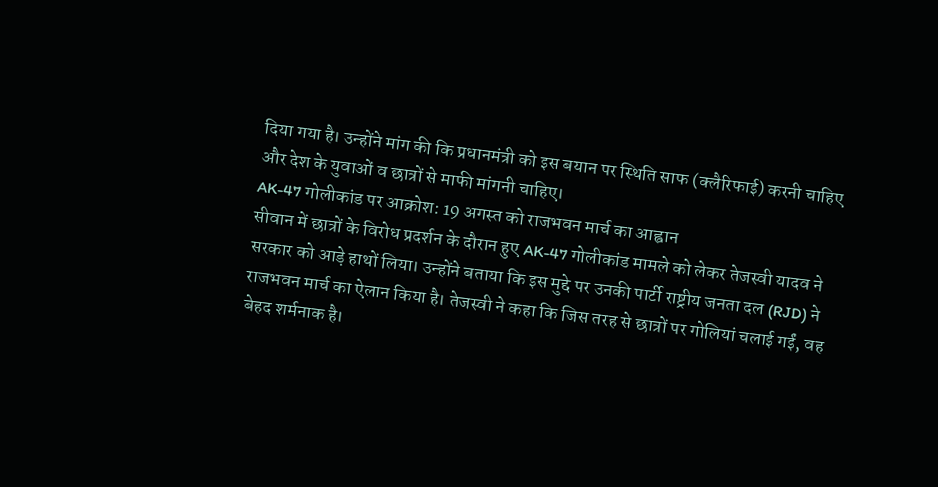दिया गया है। उन्होंने मांग की कि प्रधानमंत्री को इस बयान पर स्थिति साफ (क्लैरिफाई) करनी चाहिए और देश के युवाओं व छात्रों से माफी मांगनी चाहिए।
AK-47 गोलीकांड पर आक्रोश: 19 अगस्त को राजभवन मार्च का आह्वान
सीवान में छात्रों के विरोध प्रदर्शन के दौरान हुए AK-47 गोलीकांड मामले को लेकर तेजस्वी यादव ने सरकार को आड़े हाथों लिया। उन्होंने बताया कि इस मुद्दे पर उनकी पार्टी राष्ट्रीय जनता दल (RJD) ने राजभवन मार्च का ऐलान किया है। तेजस्वी ने कहा कि जिस तरह से छात्रों पर गोलियां चलाई गईं, वह बेहद शर्मनाक है।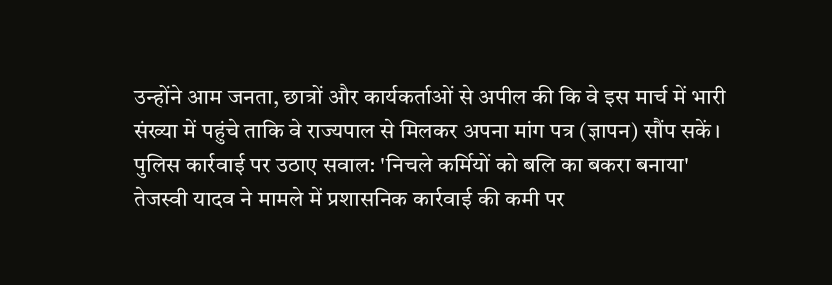उन्होंने आम जनता, छात्रों और कार्यकर्ताओं से अपील की कि वे इस मार्च में भारी संख्या में पहुंचे ताकि वे राज्यपाल से मिलकर अपना मांग पत्र (ज्ञापन) सौंप सकें।
पुलिस कार्रवाई पर उठाए सवाल: 'निचले कर्मियों को बलि का बकरा बनाया'
तेजस्वी यादव ने मामले में प्रशासनिक कार्रवाई की कमी पर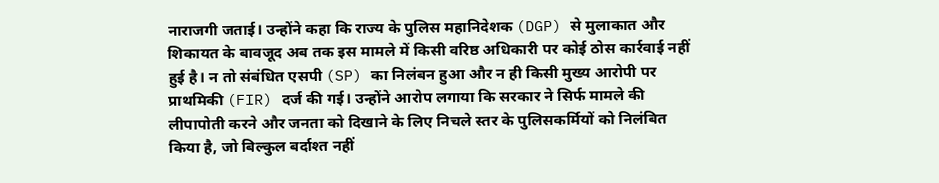नाराजगी जताई। उन्होंने कहा कि राज्य के पुलिस महानिदेशक (DGP) से मुलाकात और शिकायत के बावजूद अब तक इस मामले में किसी वरिष्ठ अधिकारी पर कोई ठोस कार्रवाई नहीं हुई है। न तो संबंधित एसपी (SP) का निलंबन हुआ और न ही किसी मुख्य आरोपी पर प्राथमिकी (FIR) दर्ज की गई। उन्होंने आरोप लगाया कि सरकार ने सिर्फ मामले की लीपापोती करने और जनता को दिखाने के लिए निचले स्तर के पुलिसकर्मियों को निलंबित किया है, जो बिल्कुल बर्दाश्त नहीं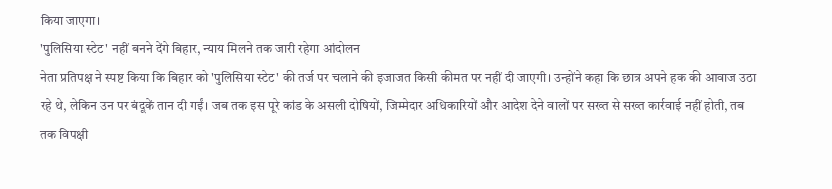किया जाएगा।
'पुलिसिया स्टेट' नहीं बनने देंगे बिहार, न्याय मिलने तक जारी रहेगा आंदोलन
नेता प्रतिपक्ष ने स्पष्ट किया कि बिहार को 'पुलिसिया स्टेट' की तर्ज पर चलाने की इजाजत किसी कीमत पर नहीं दी जाएगी। उन्होंने कहा कि छात्र अपने हक की आवाज उठा रहे थे, लेकिन उन पर बंदूकें तान दी गईं। जब तक इस पूरे कांड के असली दोषियों, जिम्मेदार अधिकारियों और आदेश देने वालों पर सख्त से सख्त कार्रवाई नहीं होती, तब तक विपक्षी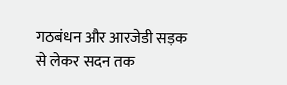गठबंधन और आरजेडी सड़क से लेकर सदन तक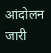आंदोलन जारी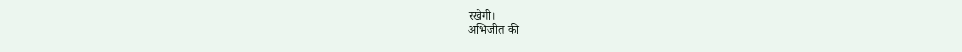रखेगी।
अभिजीत की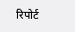रिपोर्ट